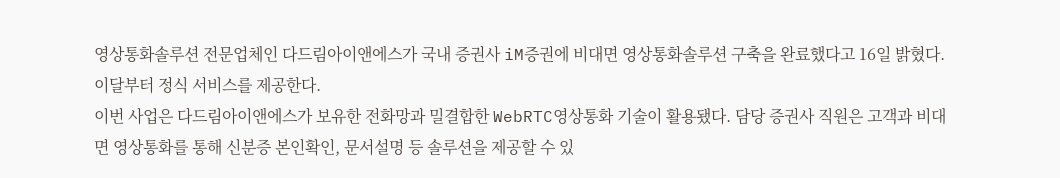영상통화솔루션 전문업체인 다드림아이앤에스가 국내 증권사 iM증권에 비대면 영상통화솔루션 구축을 완료했다고 16일 밝혔다. 이달부터 정식 서비스를 제공한다.
이번 사업은 다드림아이앤에스가 보유한 전화망과 밀결합한 WebRTC영상통화 기술이 활용됐다. 담당 증권사 직원은 고객과 비대면 영상통화를 통해 신분증 본인확인, 문서설명 등 솔루션을 제공할 수 있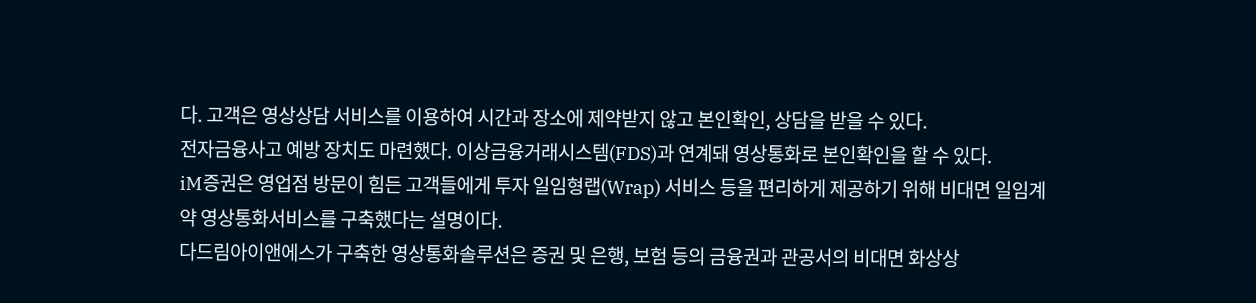다. 고객은 영상상담 서비스를 이용하여 시간과 장소에 제약받지 않고 본인확인, 상담을 받을 수 있다.
전자금융사고 예방 장치도 마련했다. 이상금융거래시스템(FDS)과 연계돼 영상통화로 본인확인을 할 수 있다.
iM증권은 영업점 방문이 힘든 고객들에게 투자 일임형랩(Wrap) 서비스 등을 편리하게 제공하기 위해 비대면 일임계약 영상통화서비스를 구축했다는 설명이다.
다드림아이앤에스가 구축한 영상통화솔루션은 증권 및 은행, 보험 등의 금융권과 관공서의 비대면 화상상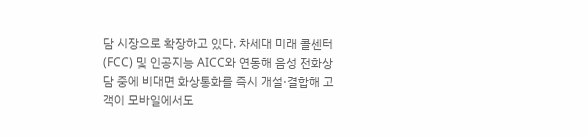담 시장으로 확장하고 있다. 차세대 미래 콜센터(FCC) 및 인공지능 AICC와 연동해 음성 전화상담 중에 비대면 화상통화를 즉시 개설·결합해 고객이 모바일에서도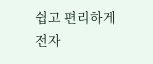쉽고 편리하게 전자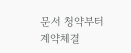문서 청약부터 계약체결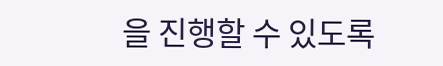을 진행할 수 있도록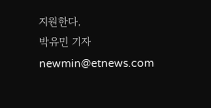지원한다.
박유민 기자 newmin@etnews.com